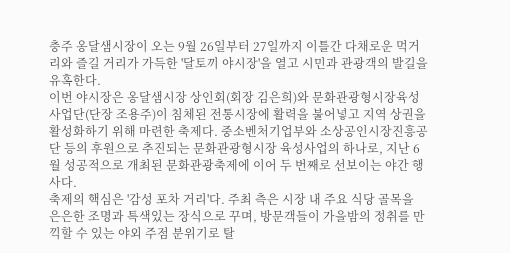충주 옹달샘시장이 오는 9월 26일부터 27일까지 이틀간 다채로운 먹거리와 즐길 거리가 가득한 '달토끼 야시장'을 열고 시민과 관광객의 발길을 유혹한다.
이번 야시장은 옹달샘시장 상인회(회장 김은희)와 문화관광형시장육성사업단(단장 조용주)이 침체된 전통시장에 활력을 불어넣고 지역 상권을 활성화하기 위해 마련한 축제다. 중소벤처기업부와 소상공인시장진흥공단 등의 후원으로 추진되는 문화관광형시장 육성사업의 하나로, 지난 6월 성공적으로 개최된 문화관광축제에 이어 두 번째로 선보이는 야간 행사다.
축제의 핵심은 '감성 포차 거리'다. 주최 측은 시장 내 주요 식당 골목을 은은한 조명과 특색있는 장식으로 꾸며, 방문객들이 가을밤의 정취를 만끽할 수 있는 야외 주점 분위기로 탈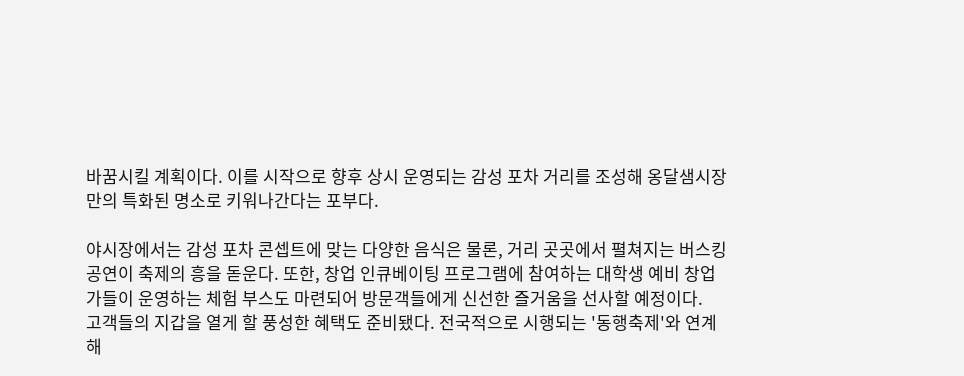바꿈시킬 계획이다. 이를 시작으로 향후 상시 운영되는 감성 포차 거리를 조성해 옹달샘시장만의 특화된 명소로 키워나간다는 포부다.

야시장에서는 감성 포차 콘셉트에 맞는 다양한 음식은 물론, 거리 곳곳에서 펼쳐지는 버스킹 공연이 축제의 흥을 돋운다. 또한, 창업 인큐베이팅 프로그램에 참여하는 대학생 예비 창업가들이 운영하는 체험 부스도 마련되어 방문객들에게 신선한 즐거움을 선사할 예정이다.
고객들의 지갑을 열게 할 풍성한 혜택도 준비됐다. 전국적으로 시행되는 '동행축제'와 연계해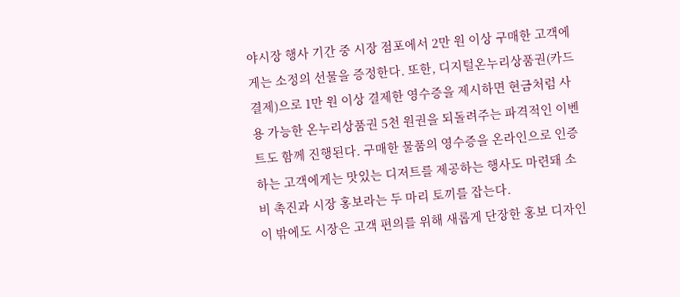야시장 행사 기간 중 시장 점포에서 2만 원 이상 구매한 고객에게는 소정의 선물을 증정한다. 또한, 디지털온누리상품권(카드 결제)으로 1만 원 이상 결제한 영수증을 제시하면 현금처럼 사용 가능한 온누리상품권 5천 원권을 되돌려주는 파격적인 이벤트도 함께 진행된다. 구매한 물품의 영수증을 온라인으로 인증하는 고객에게는 맛있는 디저트를 제공하는 행사도 마련돼 소비 촉진과 시장 홍보라는 두 마리 토끼를 잡는다.
이 밖에도 시장은 고객 편의를 위해 새롭게 단장한 홍보 디자인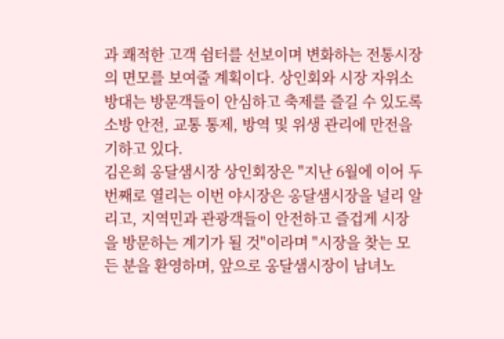과 쾌적한 고객 쉼터를 선보이며 변화하는 전통시장의 면모를 보여줄 계획이다. 상인회와 시장 자위소방대는 방문객들이 안심하고 축제를 즐길 수 있도록 소방 안전, 교통 통제, 방역 및 위생 관리에 만전을 기하고 있다.
김은희 옹달샘시장 상인회장은 "지난 6월에 이어 두 번째로 열리는 이번 야시장은 옹달샘시장을 널리 알리고, 지역민과 관광객들이 안전하고 즐겁게 시장을 방문하는 계기가 될 것"이라며 "시장을 찾는 모든 분을 환영하며, 앞으로 옹달샘시장이 남녀노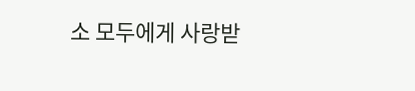소 모두에게 사랑받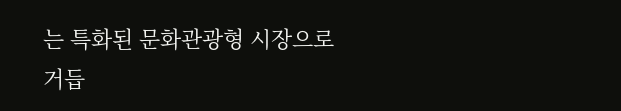는 특화된 문화관광형 시장으로 거듭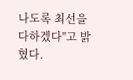나도록 최선을 다하겠다"고 밝혔다.